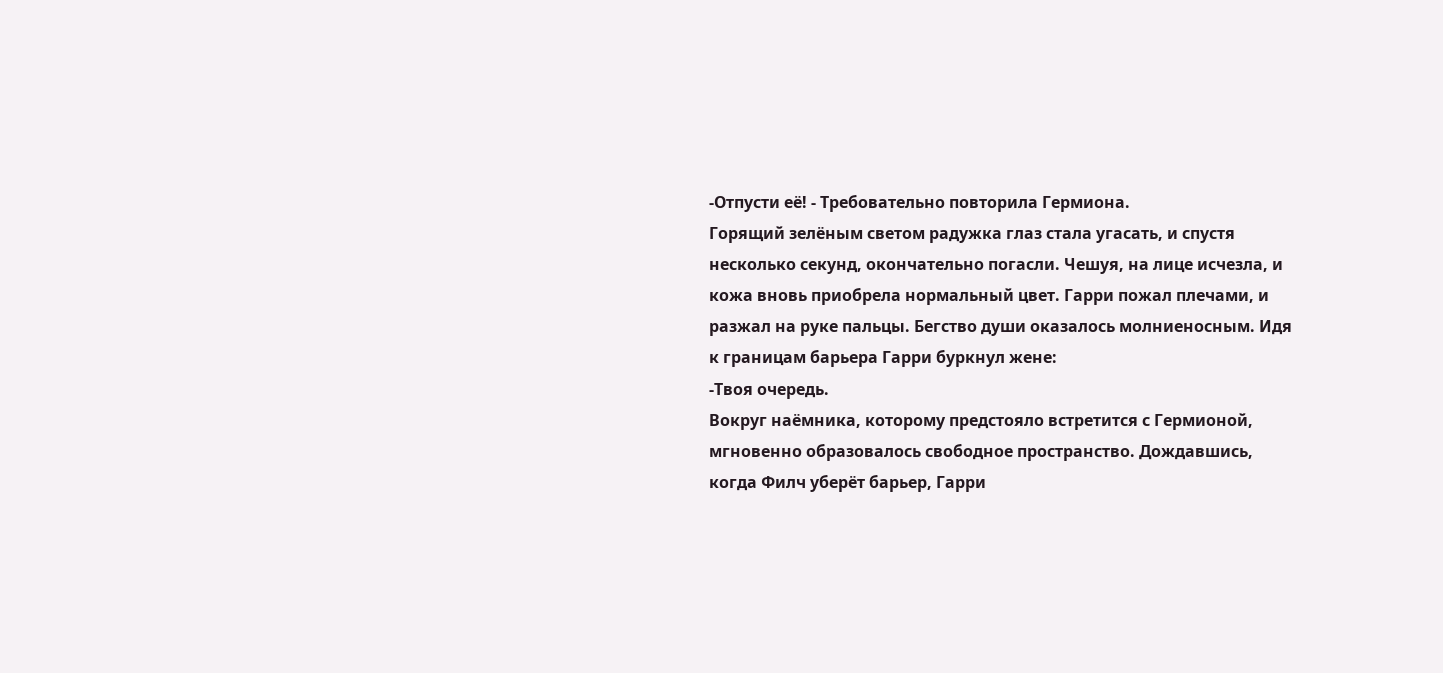-Отпусти её! - Требовательно повторила Гермиона.
Горящий зелёным светом радужка глаз стала угасать, и спустя несколько секунд, окончательно погасли. Чешуя, на лице исчезла, и кожа вновь приобрела нормальный цвет. Гарри пожал плечами, и разжал на руке пальцы. Бегство души оказалось молниеносным. Идя к границам барьера Гарри буркнул жене:
-Твоя очередь.
Вокруг наёмника, которому предстояло встретится с Гермионой, мгновенно образовалось свободное пространство. Дождавшись, когда Филч уберёт барьер, Гарри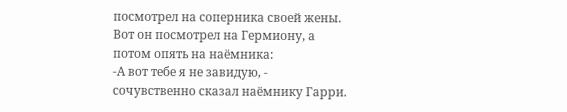посмотрел на соперника своей жены. Вот он посмотрел на Гермиону, а потом опять на наёмника:
-А вот тебе я не завидую, - сочувственно сказал наёмнику Гарри.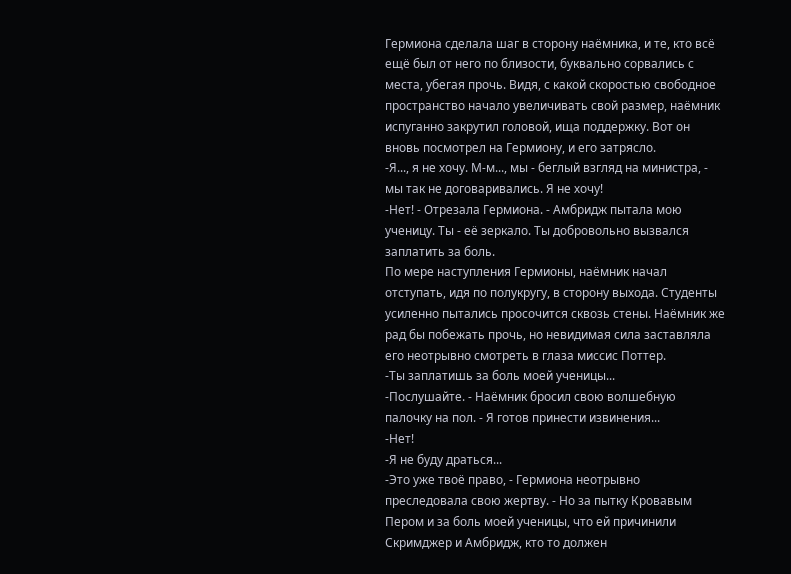Гермиона сделала шаг в сторону наёмника, и те, кто всё ещё был от него по близости, буквально сорвались с места, убегая прочь. Видя, с какой скоростью свободное пространство начало увеличивать свой размер, наёмник испуганно закрутил головой, ища поддержку. Вот он вновь посмотрел на Гермиону, и его затрясло.
-Я..., я не хочу. М-м..., мы - беглый взгляд на министра, - мы так не договаривались. Я не хочу!
-Нет! - Отрезала Гермиона. - Амбридж пытала мою ученицу. Ты - её зеркало. Ты добровольно вызвался заплатить за боль.
По мере наступления Гермионы, наёмник начал отступать, идя по полукругу, в сторону выхода. Студенты усиленно пытались просочится сквозь стены. Наёмник же рад бы побежать прочь, но невидимая сила заставляла его неотрывно смотреть в глаза миссис Поттер.
-Ты заплатишь за боль моей ученицы...
-Послушайте. - Наёмник бросил свою волшебную палочку на пол. - Я готов принести извинения...
-Нет!
-Я не буду драться...
-Это уже твоё право, - Гермиона неотрывно преследовала свою жертву. - Но за пытку Кровавым Пером и за боль моей ученицы, что ей причинили Скримджер и Амбридж, кто то должен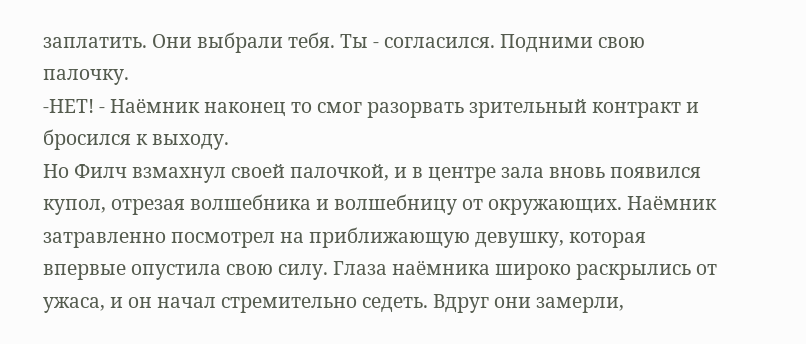заплатить. Они выбрали тебя. Ты - согласился. Подними свою палочку.
-НЕТ! - Наёмник наконец то смог разорвать зрительный контракт и бросился к выходу.
Но Филч взмахнул своей палочкой, и в центре зала вновь появился купол, отрезая волшебника и волшебницу от окружающих. Наёмник затравленно посмотрел на приближающую девушку, которая впервые опустила свою силу. Глаза наёмника широко раскрылись от ужаса, и он начал стремительно седеть. Вдруг они замерли,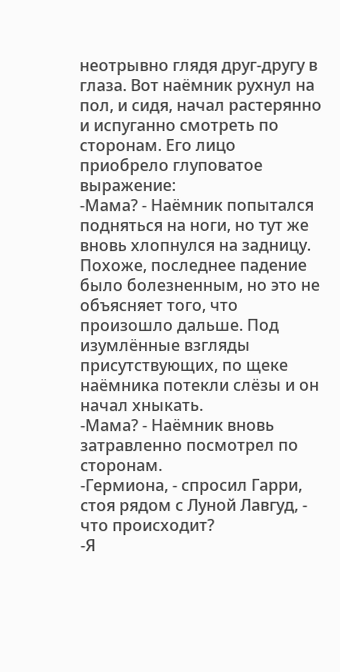неотрывно глядя друг-другу в глаза. Вот наёмник рухнул на пол, и сидя, начал растерянно и испуганно смотреть по сторонам. Его лицо приобрело глуповатое выражение:
-Мама? - Наёмник попытался подняться на ноги, но тут же вновь хлопнулся на задницу.
Похоже, последнее падение было болезненным, но это не объясняет того, что произошло дальше. Под изумлённые взгляды присутствующих, по щеке наёмника потекли слёзы и он начал хныкать.
-Мама? - Наёмник вновь затравленно посмотрел по сторонам.
-Гермиона, - спросил Гарри, стоя рядом с Луной Лавгуд, - что происходит?
-Я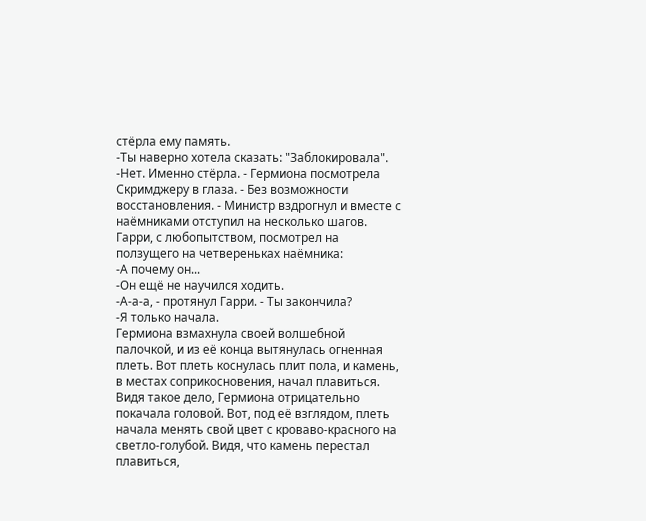стёрла ему память.
-Ты наверно хотела сказать: "Заблокировала".
-Нет. Именно стёрла. - Гермиона посмотрела Скримджеру в глаза. - Без возможности восстановления. - Министр вздрогнул и вместе с наёмниками отступил на несколько шагов.
Гарри, с любопытством, посмотрел на ползущего на четвереньках наёмника:
-А почему он...
-Он ещё не научился ходить.
-А-а-а, - протянул Гарри. - Ты закончила?
-Я только начала.
Гермиона взмахнула своей волшебной палочкой, и из её конца вытянулась огненная плеть. Вот плеть коснулась плит пола, и камень, в местах соприкосновения, начал плавиться. Видя такое дело, Гермиона отрицательно покачала головой. Вот, под её взглядом, плеть начала менять свой цвет с кроваво-красного на светло-голубой. Видя, что камень перестал плавиться,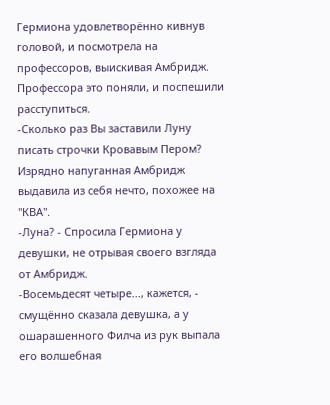Гермиона удовлетворённо кивнув головой, и посмотрела на профессоров, выискивая Амбридж. Профессора это поняли, и поспешили расступиться.
-Сколько раз Вы заставили Луну писать строчки Кровавым Пером?
Изрядно напуганная Амбридж выдавила из себя нечто, похожее на "КВА".
-Луна? - Спросила Гермиона у девушки, не отрывая своего взгляда от Амбридж.
-Восемьдесят четыре..., кажется, - смущённо сказала девушка, а у ошарашенного Филча из рук выпала его волшебная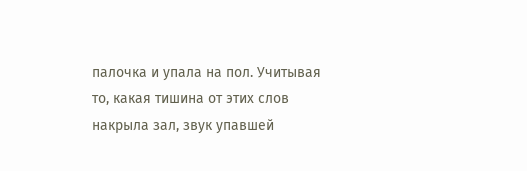палочка и упала на пол. Учитывая то, какая тишина от этих слов накрыла зал, звук упавшей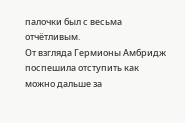палочки был с весьма отчётливым.
От взгляда Гермионы Амбридж поспешила отступить как можно дальше за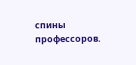спины профессоров.